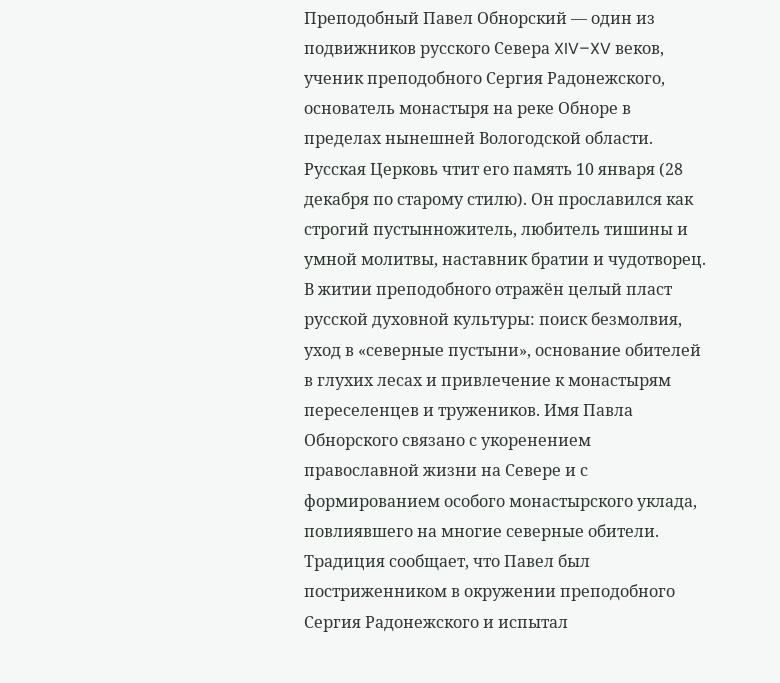Преподобный Павел Обнорский — один из подвижников русского Севера XIV–XV веков, ученик преподобного Сергия Радонежского, основатель монастыря на реке Обноре в пределах нынешней Вологодской области. Русская Церковь чтит его память 10 января (28 декабря по старому стилю). Он прославился как строгий пустынножитель, любитель тишины и умной молитвы, наставник братии и чудотворец. В житии преподобного отражён целый пласт русской духовной культуры: поиск безмолвия, уход в «северные пустыни», основание обителей в глухих лесах и привлечение к монастырям переселенцев и тружеников. Имя Павла Обнорского связано с укоренением православной жизни на Севере и с формированием особого монастырского уклада, повлиявшего на многие северные обители.
Традиция сообщает, что Павел был постриженником в окружении преподобного Сергия Радонежского и испытал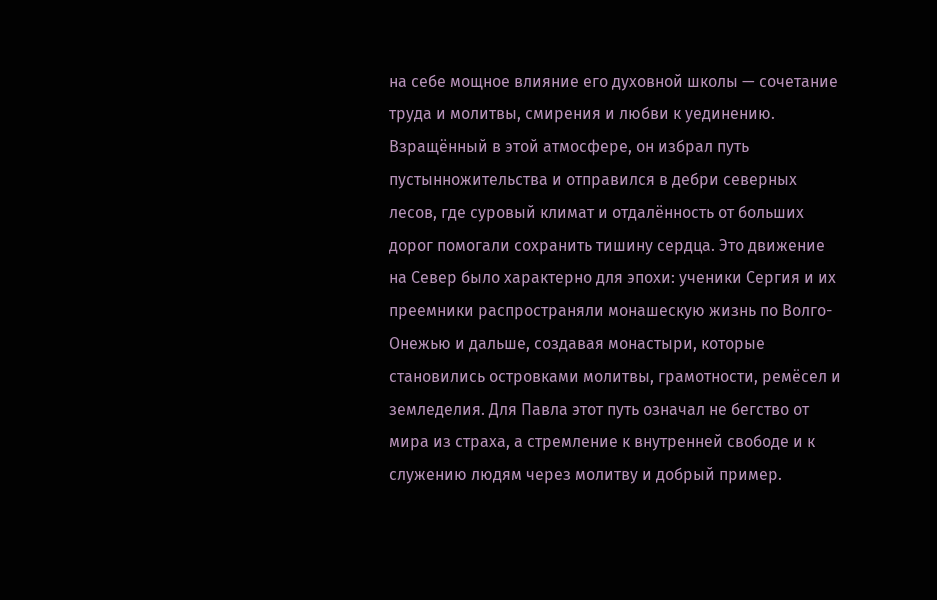на себе мощное влияние его духовной школы — сочетание труда и молитвы, смирения и любви к уединению. Взращённый в этой атмосфере, он избрал путь пустынножительства и отправился в дебри северных лесов, где суровый климат и отдалённость от больших дорог помогали сохранить тишину сердца. Это движение на Север было характерно для эпохи: ученики Сергия и их преемники распространяли монашескую жизнь по Волго-Онежью и дальше, создавая монастыри, которые становились островками молитвы, грамотности, ремёсел и земледелия. Для Павла этот путь означал не бегство от мира из страха, а стремление к внутренней свободе и к служению людям через молитву и добрый пример.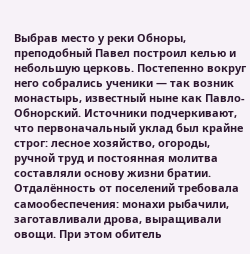Выбрав место у реки Обноры, преподобный Павел построил келью и небольшую церковь. Постепенно вокруг него собрались ученики — так возник монастырь, известный ныне как Павло-Обнорский. Источники подчеркивают, что первоначальный уклад был крайне строг: лесное хозяйство, огороды, ручной труд и постоянная молитва составляли основу жизни братии. Отдалённость от поселений требовала самообеспечения: монахи рыбачили, заготавливали дрова, выращивали овощи. При этом обитель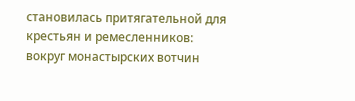становилась притягательной для крестьян и ремесленников: вокруг монастырских вотчин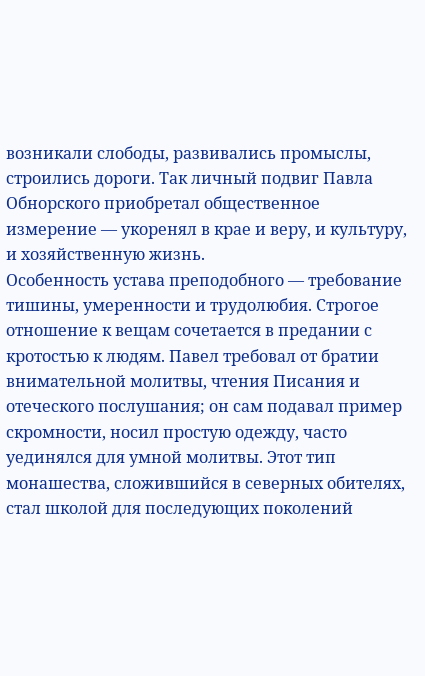возникали слободы, развивались промыслы, строились дороги. Так личный подвиг Павла Обнорского приобретал общественное измерение — укоренял в крае и веру, и культуру, и хозяйственную жизнь.
Особенность устава преподобного — требование тишины, умеренности и трудолюбия. Строгое отношение к вещам сочетается в предании с кротостью к людям. Павел требовал от братии внимательной молитвы, чтения Писания и отеческого послушания; он сам подавал пример скромности, носил простую одежду, часто уединялся для умной молитвы. Этот тип монашества, сложившийся в северных обителях, стал школой для последующих поколений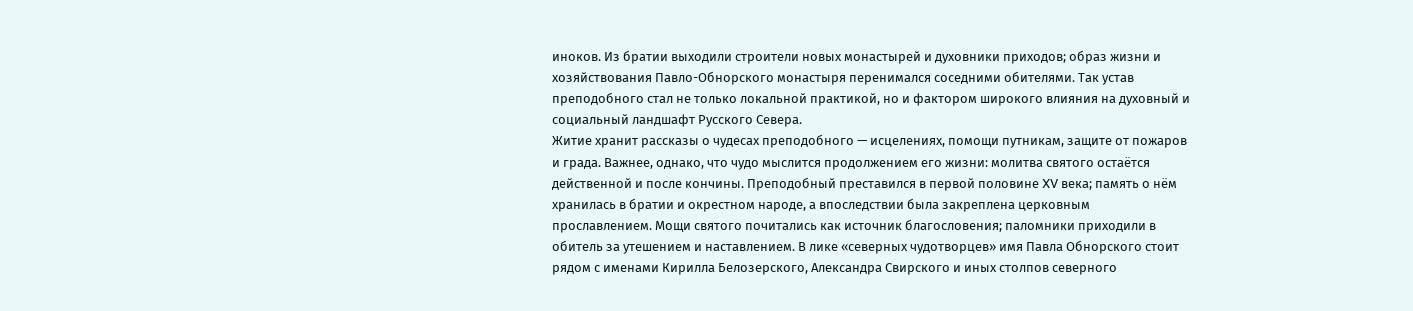иноков. Из братии выходили строители новых монастырей и духовники приходов; образ жизни и хозяйствования Павло-Обнорского монастыря перенимался соседними обителями. Так устав преподобного стал не только локальной практикой, но и фактором широкого влияния на духовный и социальный ландшафт Русского Севера.
Житие хранит рассказы о чудесах преподобного — исцелениях, помощи путникам, защите от пожаров и града. Важнее, однако, что чудо мыслится продолжением его жизни: молитва святого остаётся действенной и после кончины. Преподобный преставился в первой половине XV века; память о нём хранилась в братии и окрестном народе, а впоследствии была закреплена церковным прославлением. Мощи святого почитались как источник благословения; паломники приходили в обитель за утешением и наставлением. В лике «северных чудотворцев» имя Павла Обнорского стоит рядом с именами Кирилла Белозерского, Александра Свирского и иных столпов северного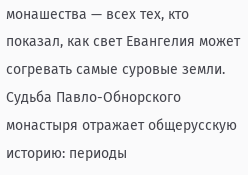монашества — всех тех, кто показал, как свет Евангелия может согревать самые суровые земли.
Судьба Павло-Обнорского монастыря отражает общерусскую историю: периоды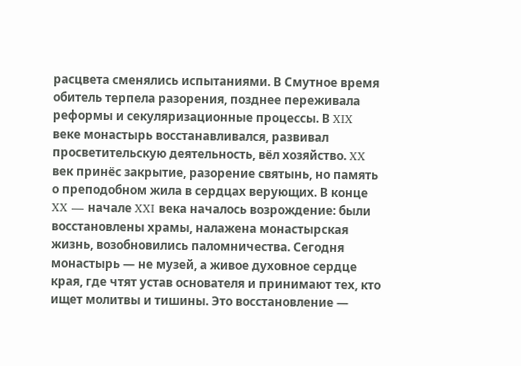расцвета сменялись испытаниями. В Смутное время обитель терпела разорения, позднее переживала реформы и секуляризационные процессы. В XIX веке монастырь восстанавливался, развивал просветительскую деятельность, вёл хозяйство. XX век принёс закрытие, разорение святынь, но память о преподобном жила в сердцах верующих. В конце XX — начале XXI века началось возрождение: были восстановлены храмы, налажена монастырская жизнь, возобновились паломничества. Сегодня монастырь — не музей, а живое духовное сердце края, где чтят устав основателя и принимают тех, кто ищет молитвы и тишины. Это восстановление —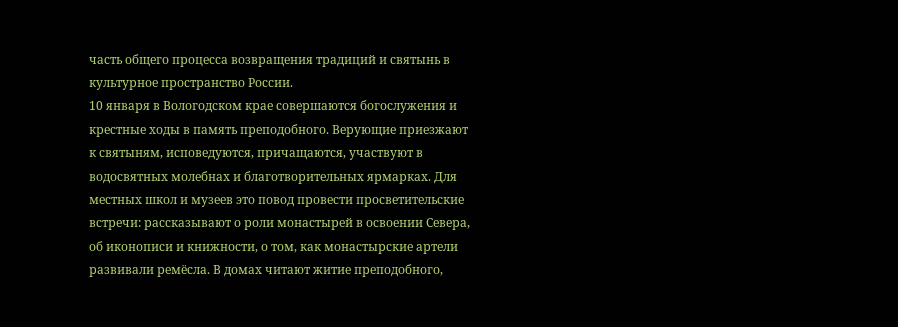часть общего процесса возвращения традиций и святынь в культурное пространство России.
10 января в Вологодском крае совершаются богослужения и крестные ходы в память преподобного. Верующие приезжают к святыням, исповедуются, причащаются, участвуют в водосвятных молебнах и благотворительных ярмарках. Для местных школ и музеев это повод провести просветительские встречи: рассказывают о роли монастырей в освоении Севера, об иконописи и книжности, о том, как монастырские артели развивали ремёсла. В домах читают житие преподобного,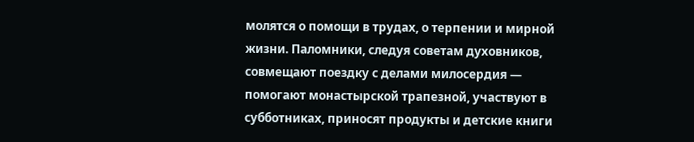молятся о помощи в трудах, о терпении и мирной жизни. Паломники, следуя советам духовников, совмещают поездку с делами милосердия — помогают монастырской трапезной, участвуют в субботниках, приносят продукты и детские книги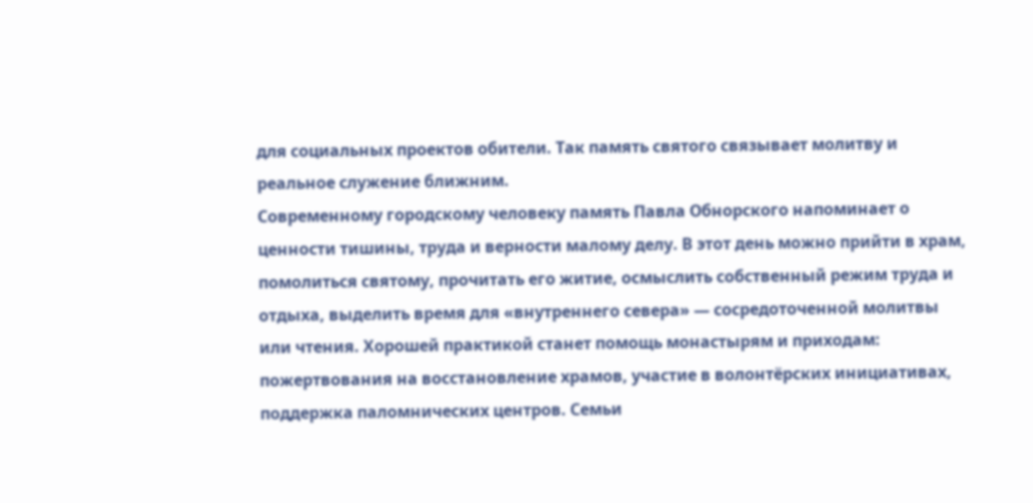для социальных проектов обители. Так память святого связывает молитву и реальное служение ближним.
Современному городскому человеку память Павла Обнорского напоминает о ценности тишины, труда и верности малому делу. В этот день можно прийти в храм, помолиться святому, прочитать его житие, осмыслить собственный режим труда и отдыха, выделить время для «внутреннего севера» — сосредоточенной молитвы или чтения. Хорошей практикой станет помощь монастырям и приходам: пожертвования на восстановление храмов, участие в волонтёрских инициативах, поддержка паломнических центров. Семьи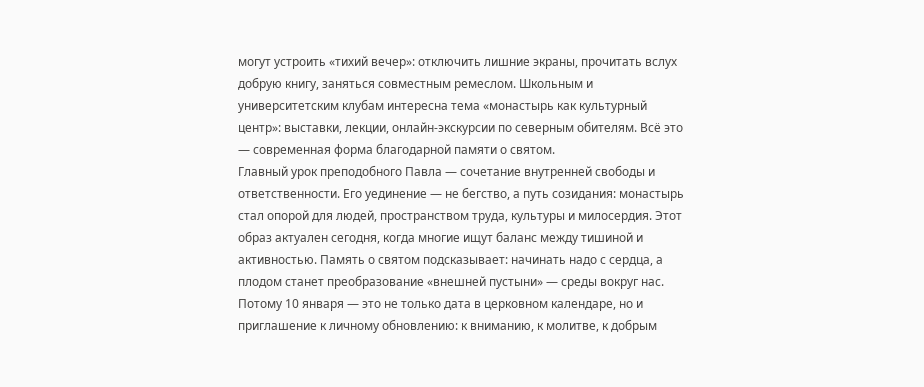могут устроить «тихий вечер»: отключить лишние экраны, прочитать вслух добрую книгу, заняться совместным ремеслом. Школьным и университетским клубам интересна тема «монастырь как культурный центр»: выставки, лекции, онлайн-экскурсии по северным обителям. Всё это — современная форма благодарной памяти о святом.
Главный урок преподобного Павла — сочетание внутренней свободы и ответственности. Его уединение — не бегство, а путь созидания: монастырь стал опорой для людей, пространством труда, культуры и милосердия. Этот образ актуален сегодня, когда многие ищут баланс между тишиной и активностью. Память о святом подсказывает: начинать надо с сердца, а плодом станет преобразование «внешней пустыни» — среды вокруг нас. Потому 10 января — это не только дата в церковном календаре, но и приглашение к личному обновлению: к вниманию, к молитве, к добрым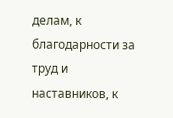делам, к благодарности за труд и наставников, к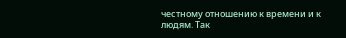честному отношению к времени и к людям. Так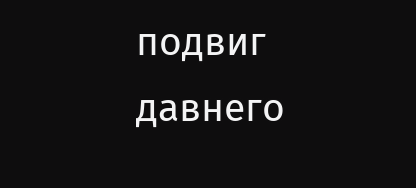подвиг давнего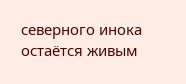северного инока остаётся живым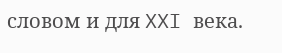словом и для XXI века.